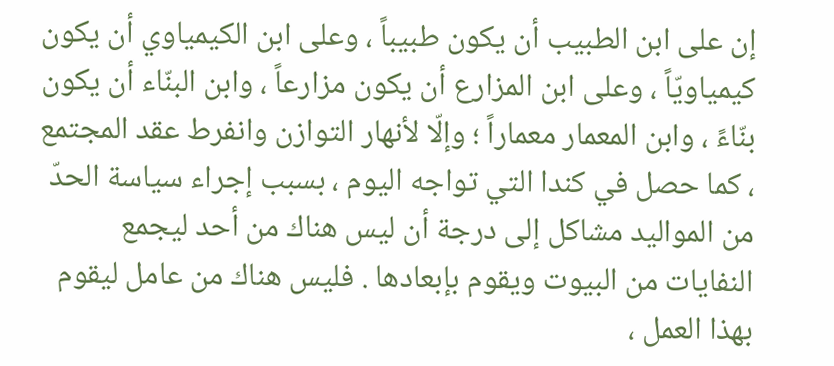إن على ابن الطبيب أن يكون طبيباً ، وعلى ابن الكيمياوي أن يكون كيمياويّاً ، وعلى ابن المزارع أن يكون مزارعاً ، وابن البنّاء أن يكون بنّاءً ، وابن المعمار معماراً ؛ وإلّا لأنهار التوازن وانفرط عقد المجتمع ، كما حصل في كندا التي تواجه اليوم ، بسبب إجراء سياسة الحدّ من المواليد مشاكل إلى درجة أن ليس هناك من أحد ليجمع النفايات من البيوت ويقوم بإبعادها . فليس هناك من عامل ليقوم بهذا العمل ،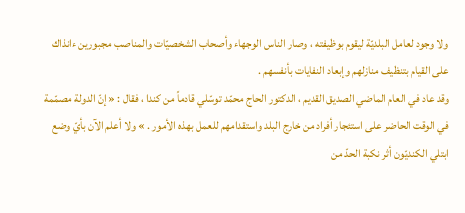ولا وجود لعامل البلديّة ليقوم بوظيفته ، وصار الناس الوجهاء وأصحاب الشخصيّات والمناصب مجبورين ءانذاك على القيام بتنظيف منازلهم وإبعاد النفايات بأنفسهم .
وقد عاد في العام الماضي الصديق القديم ، الدكتور الحاج محمّد توسّلي قادماً من كندا ، فقال : « إنّ الدولة مصمّمة في الوقت الحاضر على استئجار أفراد من خارج البلد واستقدامهم للعمل بهذه الأمور . » ولا أعلم الآن بأيّ وضع ابتلي الكنديّون أثر نكبة الحدّ من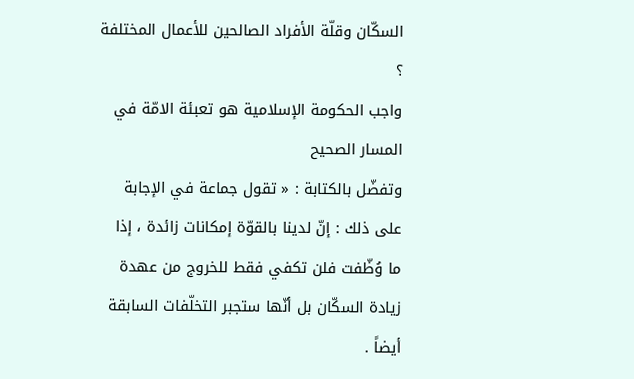السكّان وقلّة الأفراد الصالحين للأعمال المختلفة ؟
واجب الحكومة الإسلامية هو تعبئة الامّة في المسار الصحيح
وتفضّل بالكتابة : « تقول جماعة في الإجابة على ذلك : إنّ لدينا بالقوّة إمكانات زائدة ، إذا ما وُظّفت فلن تكفي فقط للخروج من عهدة زيادة السكّان بل أنّها ستجبر التخلّفات السابقة أيضاً .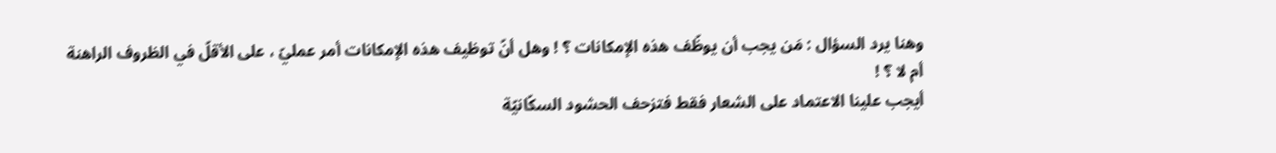وهنا يرد السؤال : مَن يجب أن يوظّف هذه الإمكانات ؟ ! وهل أنّ توظيف هذه الإمكانات أمر عمليّ ، على الأقلّ في الظروف الراهنة أم لا ؟ !
أيجب علينا الاعتماد على الشعار فقط فتزحف الحشود السكّانيّة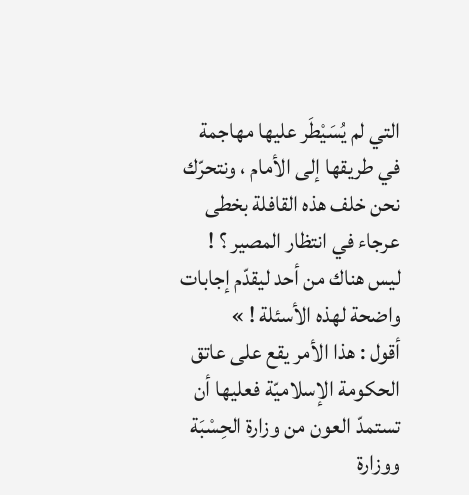التي لم يُسَيْطَر عليها مهاجمة في طريقها إلى الأمام ، ونتحرّك نحن خلف هذه القافلة بخطى عرجاء في انتظار المصير ؟ !
ليس هناك من أحد ليقدّم إجابات واضحة لهذه الأسئلة ! »
أقول : هذا الأمر يقع على عاتق الحكومة الإسلاميّة فعليها أن تستمدّ العون من وزارة الحِسْبَة ووزارة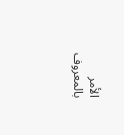الأمر بالمعروف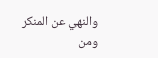والنهي عن المنكر ومن